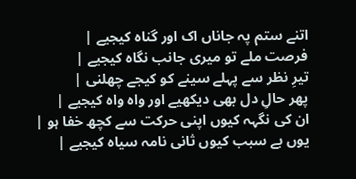اتنے ستم پہ جاناں اک اور گناہ کیجیے |
فرصت ملے تو میری جانب نگاہ کیجیے |
تیرِ نظر سے پہلے سینے کو کیجے چھلنی |
پھر حالِ دل بھی دیکھیے اور واہ واہ کیجیے |
ان کی نگہہ کیوں اپنی حرکت سے کچھ خفا ہو |
یوں بے سبب کیوں ثانی نامہ سیاہ کیجیے |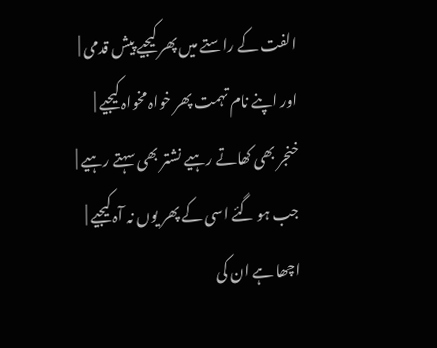الفت کے راستے میں پھر کیجیے پیش قدمی |
اور اپنے نام تہمت پھر خواہ مخواہ کیجیے |
خنجر بھی کھاتے رہیے نشتر بھی سہتے رہیے |
جب ہو گئے اسی کے پھر یوں نہ آہ کیجیے |
اچھا ہے ان کی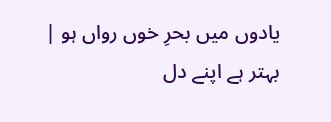یادوں میں بحرِ خوں رواں ہو |
بہتر ہے اپنے دل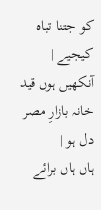کو جتنا تباہ کیجیے |
آنکھیں ہوں قید خانہ بازارِ مصر دل ہو |
ہاں ہاں برائے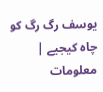یوسف رگ رگ کو چاہ کیجیے |
معلومات